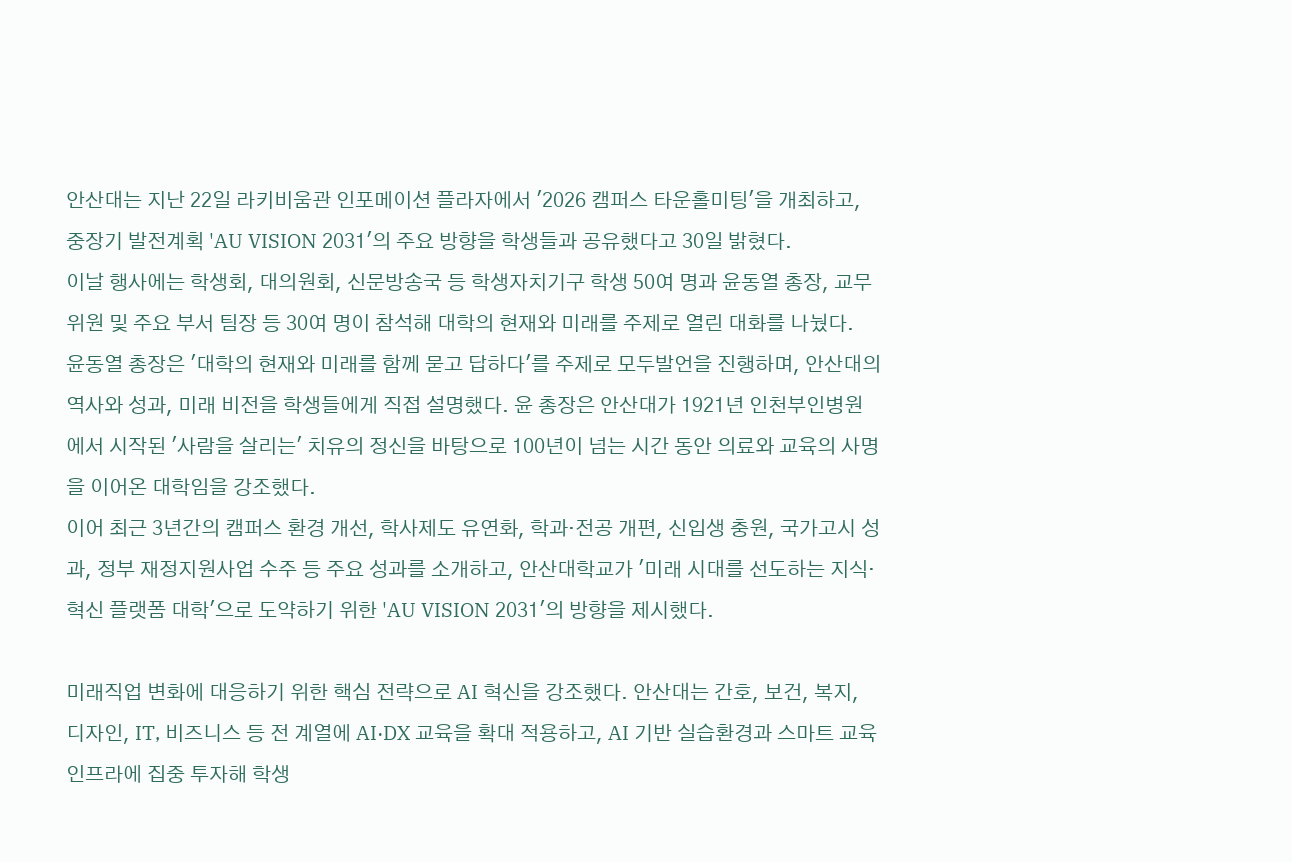안산대는 지난 22일 라키비움관 인포메이션 플라자에서 '2026 캠퍼스 타운홀미팅'을 개최하고, 중장기 발전계획 'AU VISION 2031'의 주요 방향을 학생들과 공유했다고 30일 밝혔다.
이날 행사에는 학생회, 대의원회, 신문방송국 등 학생자치기구 학생 50여 명과 윤동열 총장, 교무위원 및 주요 부서 팀장 등 30여 명이 참석해 대학의 현재와 미래를 주제로 열린 대화를 나눴다.
윤동열 총장은 '대학의 현재와 미래를 함께 묻고 답하다'를 주제로 모두발언을 진행하며, 안산대의 역사와 성과, 미래 비전을 학생들에게 직접 설명했다. 윤 총장은 안산대가 1921년 인천부인병원에서 시작된 '사람을 살리는' 치유의 정신을 바탕으로 100년이 넘는 시간 동안 의료와 교육의 사명을 이어온 대학임을 강조했다.
이어 최근 3년간의 캠퍼스 환경 개선, 학사제도 유연화, 학과·전공 개편, 신입생 충원, 국가고시 성과, 정부 재정지원사업 수주 등 주요 성과를 소개하고, 안산대학교가 '미래 시대를 선도하는 지식·혁신 플랫폼 대학'으로 도약하기 위한 'AU VISION 2031'의 방향을 제시했다.

미래직업 변화에 대응하기 위한 핵심 전략으로 AI 혁신을 강조했다. 안산대는 간호, 보건, 복지, 디자인, IT, 비즈니스 등 전 계열에 AI·DX 교육을 확대 적용하고, AI 기반 실습환경과 스마트 교육 인프라에 집중 투자해 학생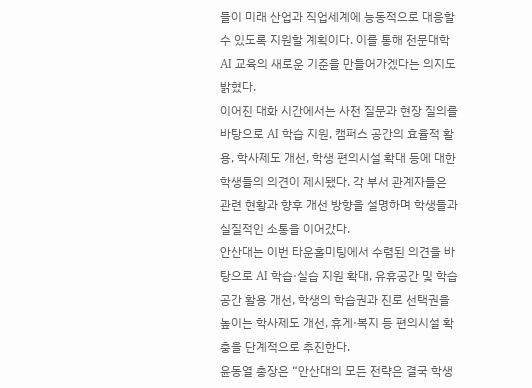들이 미래 산업과 직업세계에 능동적으로 대응할 수 있도록 지원할 계획이다. 이를 통해 전문대학 AI 교육의 새로운 기준을 만들어가겠다는 의지도 밝혔다.
이어진 대화 시간에서는 사전 질문과 현장 질의를 바탕으로 AI 학습 지원, 캠퍼스 공간의 효율적 활용, 학사제도 개선, 학생 편의시설 확대 등에 대한 학생들의 의견이 제시됐다. 각 부서 관계자들은 관련 현황과 향후 개선 방향을 설명하며 학생들과 실질적인 소통을 이어갔다.
안산대는 이번 타운홀미팅에서 수렴된 의견을 바탕으로 AI 학습·실습 지원 확대, 유휴공간 및 학습공간 활용 개선, 학생의 학습권과 진로 선택권을 높이는 학사제도 개선, 휴게·복지 등 편의시설 확충을 단계적으로 추진한다.
윤동열 총장은 “안산대의 모든 전략은 결국 학생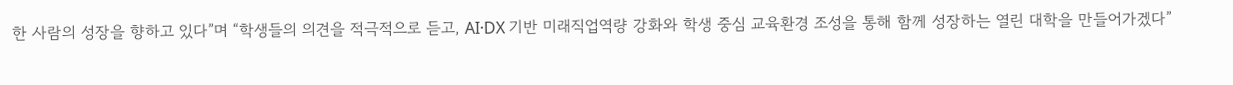한 사람의 성장을 향하고 있다”며 “학생들의 의견을 적극적으로 듣고, AI·DX 기반 미래직업역량 강화와 학생 중심 교육환경 조성을 통해 함께 성장하는 열린 대학을 만들어가겠다”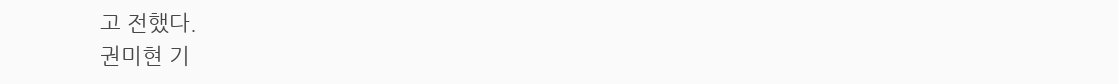고 전했다.
권미현 기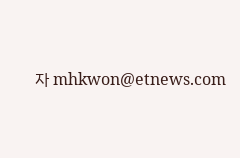자 mhkwon@etnews.com